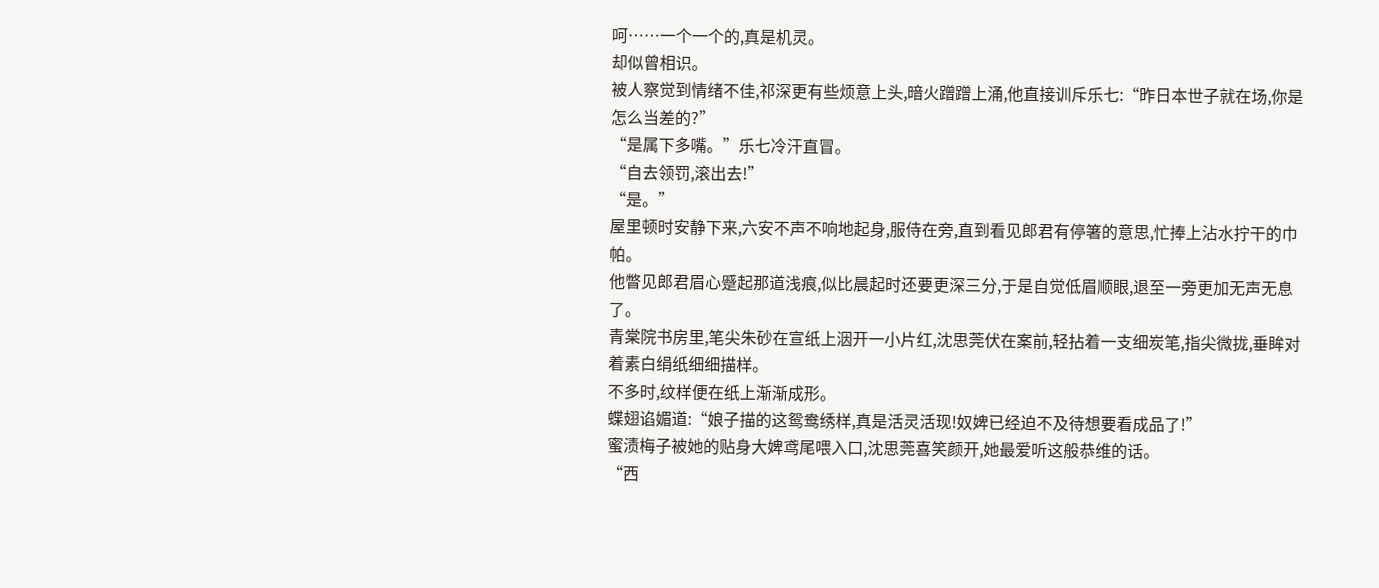呵……一个一个的,真是机灵。
却似曾相识。
被人察觉到情绪不佳,祁深更有些烦意上头,暗火蹭蹭上涌,他直接训斥乐七:“昨日本世子就在场,你是怎么当差的?”
“是属下多嘴。”乐七冷汗直冒。
“自去领罚,滚出去!”
“是。”
屋里顿时安静下来,六安不声不响地起身,服侍在旁,直到看见郎君有停箸的意思,忙捧上沾水拧干的巾帕。
他瞥见郎君眉心蹙起那道浅痕,似比晨起时还要更深三分,于是自觉低眉顺眼,退至一旁更加无声无息了。
青棠院书房里,笔尖朱砂在宣纸上洇开一小片红,沈思莞伏在案前,轻拈着一支细炭笔,指尖微拢,垂眸对着素白绢纸细细描样。
不多时,纹样便在纸上渐渐成形。
蝶翅谄媚道:“娘子描的这鸳鸯绣样,真是活灵活现!奴婢已经迫不及待想要看成品了!”
蜜渍梅子被她的贴身大婢鸢尾喂入口,沈思莞喜笑颜开,她最爱听这般恭维的话。
“西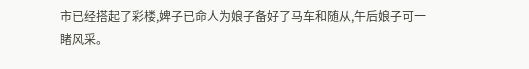市已经搭起了彩楼,婢子已命人为娘子备好了马车和随从,午后娘子可一睹风采。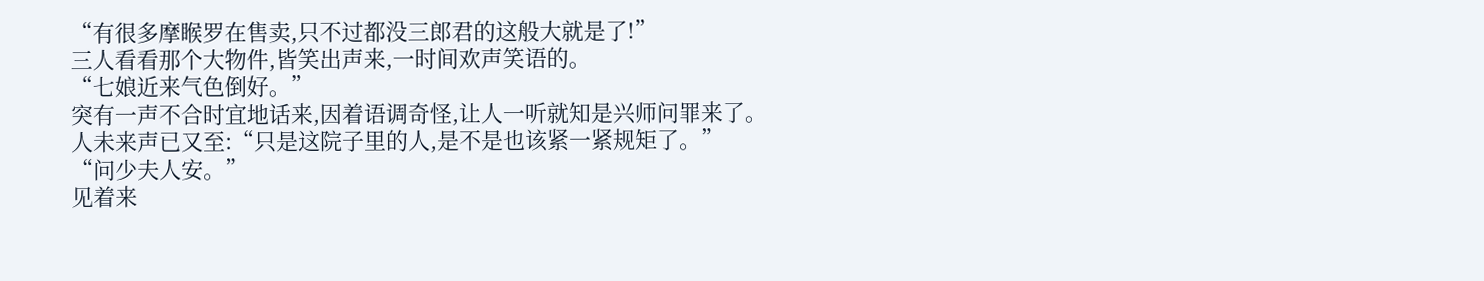“有很多摩睺罗在售卖,只不过都没三郎君的这般大就是了!”
三人看看那个大物件,皆笑出声来,一时间欢声笑语的。
“七娘近来气色倒好。”
突有一声不合时宜地话来,因着语调奇怪,让人一听就知是兴师问罪来了。
人未来声已又至:“只是这院子里的人,是不是也该紧一紧规矩了。”
“问少夫人安。”
见着来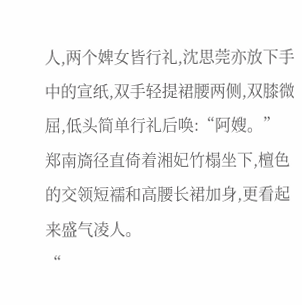人,两个婢女皆行礼,沈思莞亦放下手中的宣纸,双手轻提裙腰两侧,双膝微屈,低头简单行礼后唤:“阿嫂。”
郑南旖径直倚着湘妃竹榻坐下,檀色的交领短襦和高腰长裙加身,更看起来盛气凌人。
“